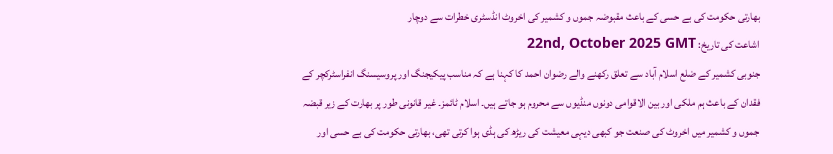بھارتی حکومت کی بے حسی کے باعث مقبوضہ جموں و کشمیر کی اخروٹ انڈسٹری خطرات سے دوچار
اشاعت کی تاریخ: 22nd, October 2025 GMT
جنوبی کشمیر کے ضلع اسلام آباد سے تعلق رکھنے والے رضوان احمد کا کہنا ہے کہ مناسب پیکیجنگ اور پروسیسنگ انفراسٹرکچر کے فقدان کے باعث ہم ملکی اور بین الاقوامی دونوں منڈیوں سے محروم ہو جاتے ہیں۔ اسلام ٹائمز۔ غیر قانونی طور پر بھارت کے زیر قبضہ جموں و کشمیر میں اخروٹ کی صنعت جو کبھی دیہی معیشت کی ریڑھ کی ہڈی ہوا کرتی تھی، بھارتی حکومت کی بے حسی اور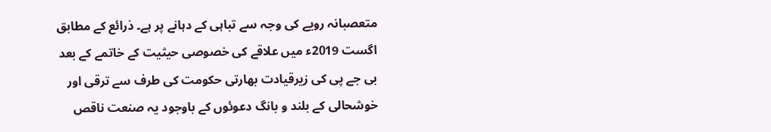متعصبانہ رویے کی وجہ سے تباہی کے دہانے پر ہے۔ ذرائع کے مطابق اگست 2019ء میں علاقے کی خصوصی حیثیت کے خاتمے کے بعد بی جے پی کی زیرقیادت بھارتی حکومت کی طرف سے ترقی اور خوشحالی کے بلند و بانگ دعوئوں کے باوجود یہ صنعت ناقص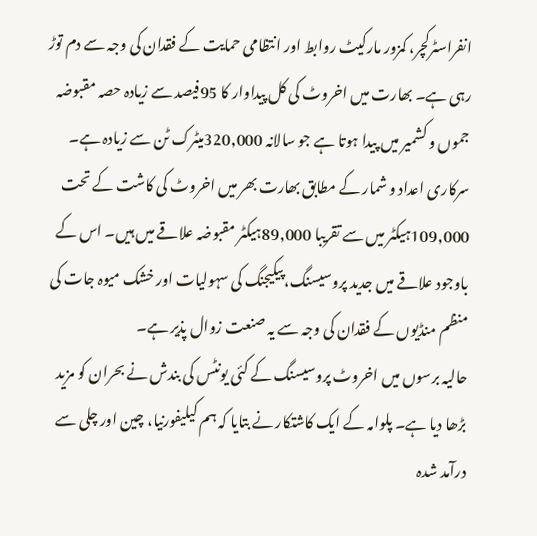انفراسٹرکچر، کمزور مارکیٹ روابط اور انتظامی حمایت کے فقدان کی وجہ سے دم توڑ رہی ہے۔ بھارت میں اخروٹ کی کل پیداوار کا 95فیصد سے زیادہ حصہ مقبوضہ جموں و کشمیر میں پیدا ہوتا ہے جو سالانہ 320,000میٹرک ٹن سے زیادہ ہے۔ سرکاری اعداد و شمار کے مطابق بھارت بھر میں اخروٹ کی کاشت کے تحت 109,000ہیکٹر میں سے تقریبا 89,000ہیکٹر مقبوضہ علاقے میں ہیں۔ اس کے باوجود علاقے میں جدید پروسیسنگ، پیکیجنگ کی سہولیات اور خشک میوہ جات کی منظم منڈیوں کے فقدان کی وجہ سے یہ صنعت زوال پذیر ہے۔
حالیہ برسوں میں اخروٹ پروسیسنگ کے کئی یونٹس کی بندش نے بحران کو مزید بڑھا دیا ہے۔ پلوامہ کے ایک کاشتکار نے بتایا کہ ہم کیلیفورنیا، چین اور چلی سے درآمد شدہ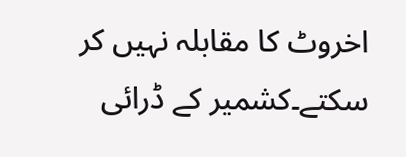اخروٹ کا مقابلہ نہیں کر سکتے۔کشمیر کے ڈرائی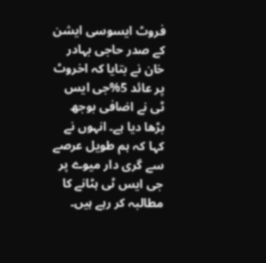فروٹ ایسوسی ایشن کے صدر حاجی بہادر خان نے بتایا کہ اخروٹ پر عائد 5%جی ایس ٹی نے اضافی بوجھ بڑھا دیا ہے۔ انہوں نے کہا کہ ہم طویل عرصے سے گری دار میوے پر جی ایس ٹی ہٹانے کا مطالبہ کر رہے ہیں۔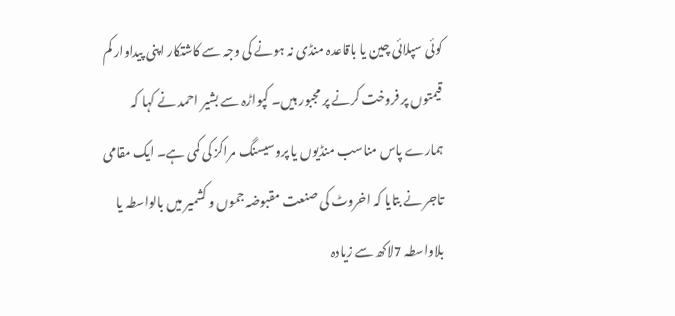کوئی سپلائی چین یا باقاعدہ منڈی نہ ہونے کی وجہ سے کاشتکار اپنی پیداوار کم قیمتوں پر فروخت کرنے پر مجبور ہیں۔ کپواڑہ سے بشیر احمد نے کہا کہ ہمارے پاس مناسب منڈیوں یا پروسیسنگ مراکز کی کمی ہے۔ ایک مقامی تاجر نے بتایا کہ اخروٹ کی صنعت مقبوضہ جموں و کشمیر میں بالواسطہ یا بلاواسطہ 7لاکھ سے زیادہ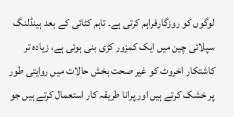لوگوں کو روزگارفراہم کرتی ہے۔ تاہم کٹائی کے بعد ہینڈلنگ سپلائی چین میں ایک کمزور کڑی بنی ہوئی ہے، زیادہ تر کاشتکار اخروٹ کو غیر صحت بخش حالات میں روایتی طور پر خشک کرتے ہیں اور پرانا طریقہ کار استعمال کرتے ہیں جو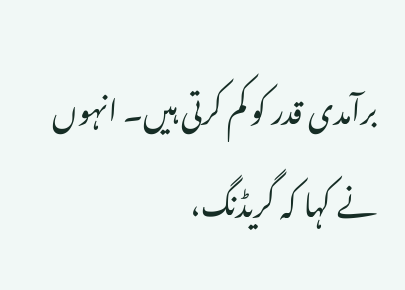برآمدی قدر کو کم کرتی ہیں۔ انہوں نے کہا کہ گریڈنگ،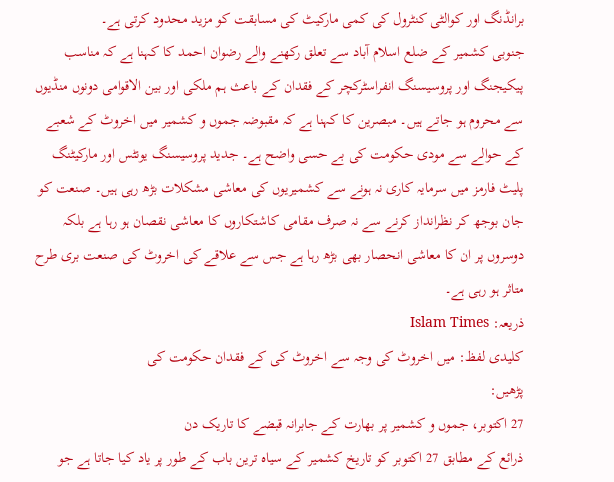برانڈنگ اور کوالٹی کنٹرول کی کمی مارکیٹ کی مسابقت کو مزید محدود کرتی ہے۔
جنوبی کشمیر کے ضلع اسلام آباد سے تعلق رکھنے والے رضوان احمد کا کہنا ہے کہ مناسب پیکیجنگ اور پروسیسنگ انفراسٹرکچر کے فقدان کے باعث ہم ملکی اور بین الاقوامی دونوں منڈیوں سے محروم ہو جاتے ہیں۔ مبصرین کا کہنا ہے کہ مقبوضہ جموں و کشمیر میں اخروٹ کے شعبے کے حوالے سے مودی حکومت کی بے حسی واضح ہے۔ جدید پروسیسنگ یونٹس اور مارکیٹنگ پلیٹ فارمز میں سرمایہ کاری نہ ہونے سے کشمیریوں کی معاشی مشکلات بڑھ رہی ہیں۔ صنعت کو جان بوجھ کر نظرانداز کرنے سے نہ صرف مقامی کاشتکاروں کا معاشی نقصان ہو رہا ہے بلکہ دوسروں پر ان کا معاشی انحصار بھی بڑھ رہا ہے جس سے علاقے کی اخروٹ کی صنعت بری طرح متاثر ہو رہی ہے۔
ذریعہ: Islam Times
کلیدی لفظ: میں اخروٹ کی وجہ سے اخروٹ کی کے فقدان حکومت کی
پڑھیں:
27 اکتوبر، جموں و کشمیر پر بھارت کے جابرانہ قبضے کا تاریک دن
ذرائع کے مطابق 27 اکتوبر کو تاریخ کشمیر کے سیاہ ترین باب کے طور پر یاد کیا جاتا ہے جو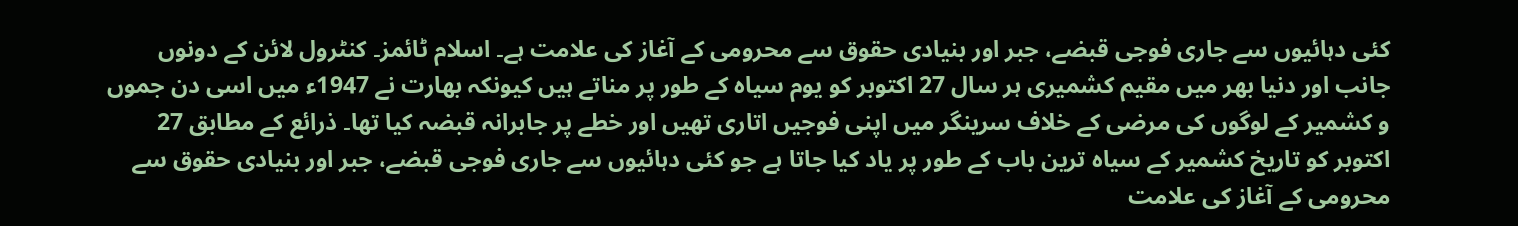کئی دہائیوں سے جاری فوجی قبضے، جبر اور بنیادی حقوق سے محرومی کے آغاز کی علامت ہے۔ اسلام ٹائمز۔ کنٹرول لائن کے دونوں جانب اور دنیا بھر میں مقیم کشمیری ہر سال 27 اکتوبر کو یوم سیاہ کے طور پر مناتے ہیں کیونکہ بھارت نے 1947ء میں اسی دن جموں و کشمیر کے لوگوں کی مرضی کے خلاف سرینگر میں اپنی فوجیں اتاری تھیں اور خطے پر جابرانہ قبضہ کیا تھا۔ ذرائع کے مطابق 27 اکتوبر کو تاریخ کشمیر کے سیاہ ترین باب کے طور پر یاد کیا جاتا ہے جو کئی دہائیوں سے جاری فوجی قبضے، جبر اور بنیادی حقوق سے محرومی کے آغاز کی علامت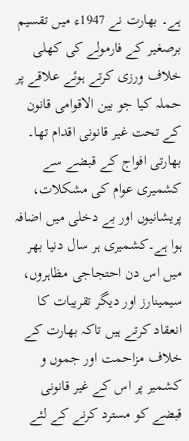ہے۔ بھارت نے 1947ء میں تقسیم برصغیر کے فارمولے کی کھلی خلاف ورزی کرتے ہوئے علاقے پر حملہ کیا جو بین الاقوامی قانون کے تحت غیر قانونی اقدام تھا۔ بھارتی افواج کے قبضے سے کشمیری عوام کی مشکلات، پریشانیوں اور بے دخلی میں اضافہ ہوا ہے۔کشمیری ہر سال دنیا بھر میں اس دن احتجاجی مظاہروں، سیمینارز اور دیگر تقریبات کا انعقاد کرتے ہیں تاکہ بھارت کے خلاف مزاحمت اور جموں و کشمیر پر اس کے غیر قانونی قبضے کو مسترد کرنے کے لئے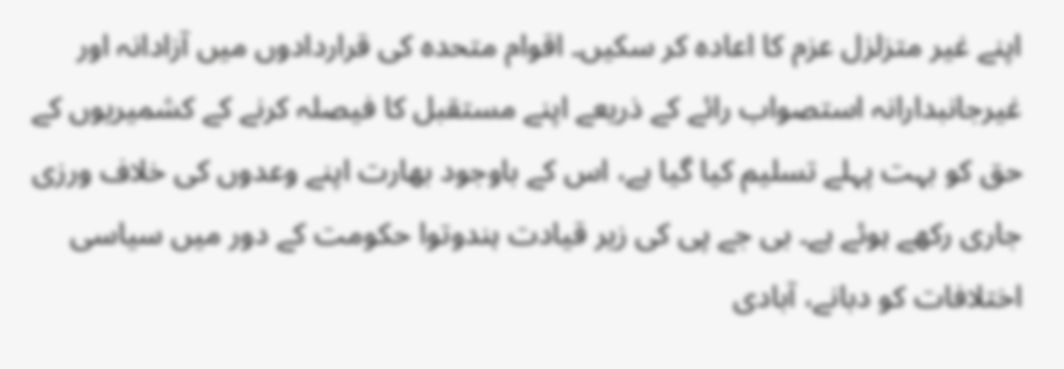اپنے غیر متزلزل عزم کا اعادہ کر سکیں۔ اقوام متحدہ کی قراردادوں میں آزادانہ اور غیرجانبدارانہ استصواب رائے کے ذریعے اپنے مستقبل کا فیصلہ کرنے کے کشمیریوں کے حق کو بہت پہلے تسلیم کیا گیا ہے، اس کے باوجود بھارت اپنے وعدوں کی خلاف ورزی جاری رکھے ہوئے ہے۔ بی جے پی کی زیر قیادت ہندوتوا حکومت کے دور میں سیاسی اختلافات کو دبانے، آبادی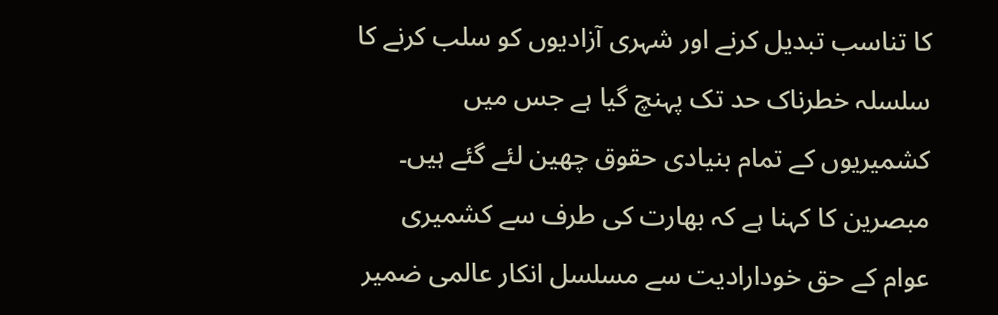کا تناسب تبدیل کرنے اور شہری آزادیوں کو سلب کرنے کا سلسلہ خطرناک حد تک پہنچ گیا ہے جس میں کشمیریوں کے تمام بنیادی حقوق چھین لئے گئے ہیں۔ مبصرین کا کہنا ہے کہ بھارت کی طرف سے کشمیری عوام کے حق خودارادیت سے مسلسل انکار عالمی ضمیر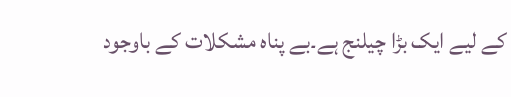کے لیے ایک بڑا چیلنج ہے۔بے پناہ مشکلات کے باوجود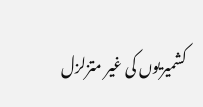کشمیریوں کی غیر متزلزل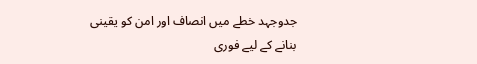جدوجہد خطے میں انصاف اور امن کو یقینی بنانے کے لیے فوری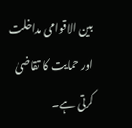بین الاقوامی مداخلت اور حمایت کا تقاضیٰ کرتی ہے۔